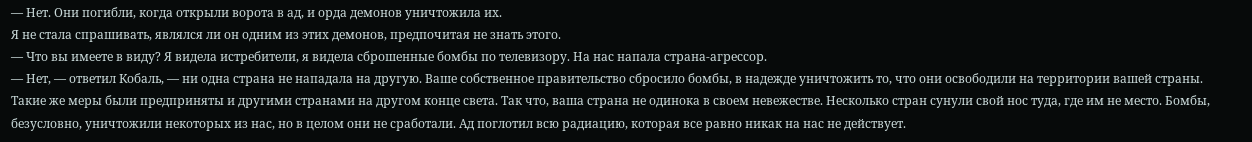— Нет. Они погибли, когда открыли ворота в ад, и орда демонов уничтожила их.
Я не стала спрашивать, являлся ли он одним из этих демонов, предпочитая не знать этого.
— Что вы имеете в виду? Я видела истребители, я видела сброшенные бомбы по телевизору. На нас напала страна-агрессор.
— Нет, — ответил Кобаль, — ни одна страна не нападала на другую. Ваше собственное правительство сбросило бомбы, в надежде уничтожить то, что они освободили на территории вашей страны. Такие же меры были предприняты и другими странами на другом конце света. Так что, ваша страна не одинока в своем невежестве. Несколько стран сунули свой нос туда, где им не место. Бомбы, безусловно, уничтожили некоторых из нас, но в целом они не сработали. Ад поглотил всю радиацию, которая все равно никак на нас не действует.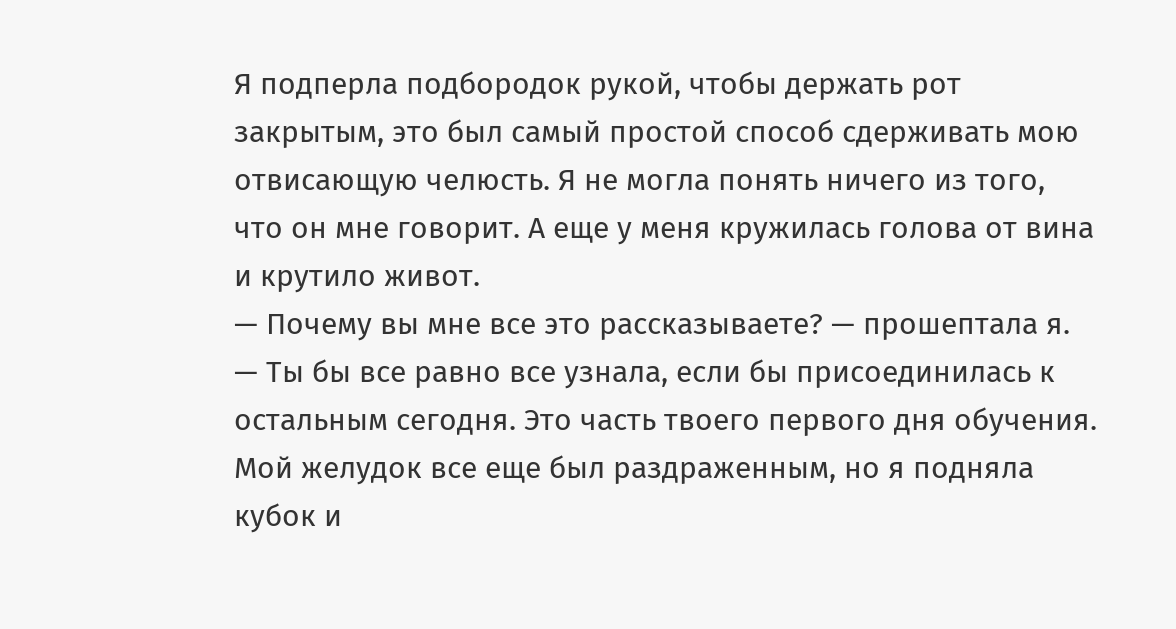Я подперла подбородок рукой, чтобы держать рот закрытым, это был самый простой способ сдерживать мою отвисающую челюсть. Я не могла понять ничего из того, что он мне говорит. А еще у меня кружилась голова от вина и крутило живот.
— Почему вы мне все это рассказываете? — прошептала я.
— Ты бы все равно все узнала, если бы присоединилась к остальным сегодня. Это часть твоего первого дня обучения.
Мой желудок все еще был раздраженным, но я подняла кубок и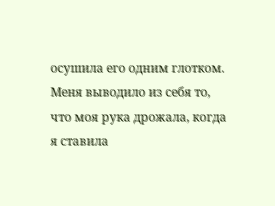осушила его одним глотком. Меня выводило из себя то, что моя рука дрожала, когда я ставила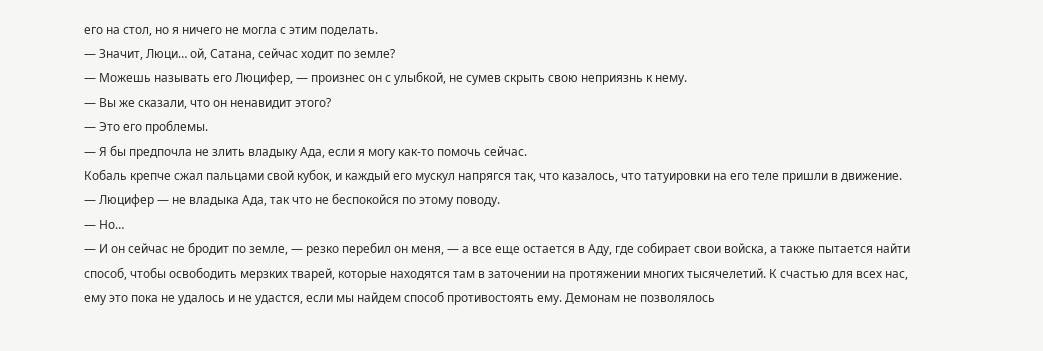его на стол, но я ничего не могла с этим поделать.
— Значит, Люци… ой, Сатана, сейчас ходит по земле?
— Можешь называть его Люцифер, — произнес он с улыбкой, не сумев скрыть свою неприязнь к нему.
— Вы же сказали, что он ненавидит этого?
— Это его проблемы.
— Я бы предпочла не злить владыку Ада, если я могу как-то помочь сейчас.
Кобаль крепче сжал пальцами свой кубок, и каждый его мускул напрягся так, что казалось, что татуировки на его теле пришли в движение.
— Люцифер — не владыка Ада, так что не беспокойся по этому поводу.
— Но…
— И он сейчас не бродит по земле, — резко перебил он меня, — а все еще остается в Аду, где собирает свои войска, а также пытается найти способ, чтобы освободить мерзких тварей, которые находятся там в заточении на протяжении многих тысячелетий. К счастью для всех нас, ему это пока не удалось и не удастся, если мы найдем способ противостоять ему. Демонам не позволялось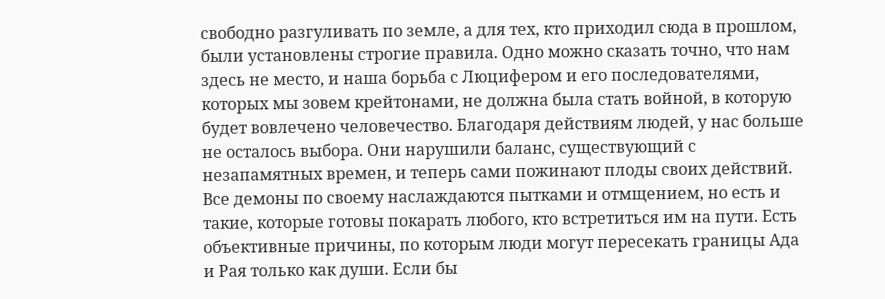свободно разгуливать по земле, а для тех, кто приходил сюда в прошлом, были установлены строгие правила. Одно можно сказать точно, что нам здесь не место, и наша борьба с Люцифером и его последователями, которых мы зовем крейтонами, не должна была стать войной, в которую будет вовлечено человечество. Благодаря действиям людей, у нас больше не осталось выбора. Они нарушили баланс, существующий с незапамятных времен, и теперь сами пожинают плоды своих действий. Все демоны по своему наслаждаются пытками и отмщением, но есть и такие, которые готовы покарать любого, кто встретиться им на пути. Есть объективные причины, по которым люди могут пересекать границы Ада и Рая только как души. Если бы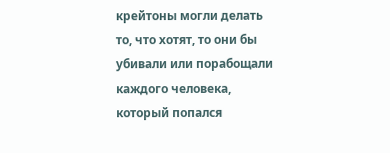крейтоны могли делать то, что хотят, то они бы убивали или порабощали каждого человека, который попался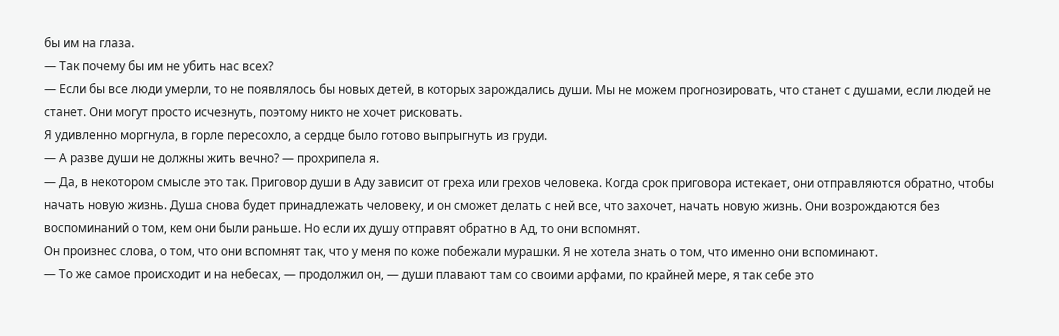бы им на глаза.
— Так почему бы им не убить нас всех?
— Если бы все люди умерли, то не появлялось бы новых детей, в которых зарождались души. Мы не можем прогнозировать, что станет с душами, если людей не станет. Они могут просто исчезнуть, поэтому никто не хочет рисковать.
Я удивленно моргнула, в горле пересохло, а сердце было готово выпрыгнуть из груди.
— А разве души не должны жить вечно? — прохрипела я.
— Да, в некотором смысле это так. Приговор души в Аду зависит от греха или грехов человека. Когда срок приговора истекает, они отправляются обратно, чтобы начать новую жизнь. Душа снова будет принадлежать человеку, и он сможет делать с ней все, что захочет, начать новую жизнь. Они возрождаются без воспоминаний о том, кем они были раньше. Но если их душу отправят обратно в Ад, то они вспомнят.
Он произнес слова, о том, что они вспомнят так, что у меня по коже побежали мурашки. Я не хотела знать о том, что именно они вспоминают.
— То же самое происходит и на небесах, — продолжил он, — души плавают там со своими арфами, по крайней мере, я так себе это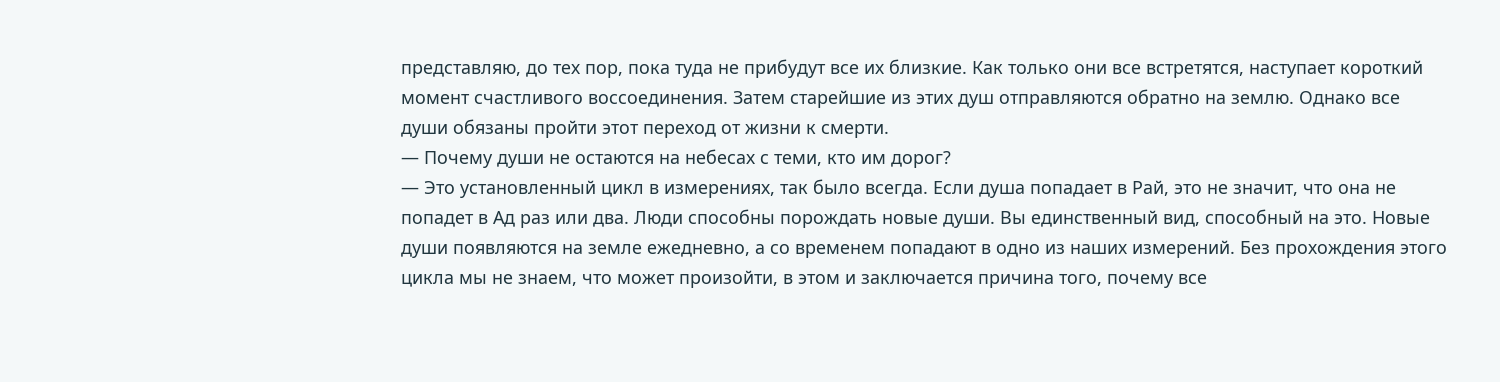представляю, до тех пор, пока туда не прибудут все их близкие. Как только они все встретятся, наступает короткий момент счастливого воссоединения. Затем старейшие из этих душ отправляются обратно на землю. Однако все души обязаны пройти этот переход от жизни к смерти.
— Почему души не остаются на небесах с теми, кто им дорог?
— Это установленный цикл в измерениях, так было всегда. Если душа попадает в Рай, это не значит, что она не попадет в Ад раз или два. Люди способны порождать новые души. Вы единственный вид, способный на это. Новые души появляются на земле ежедневно, а со временем попадают в одно из наших измерений. Без прохождения этого цикла мы не знаем, что может произойти, в этом и заключается причина того, почему все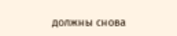должны снова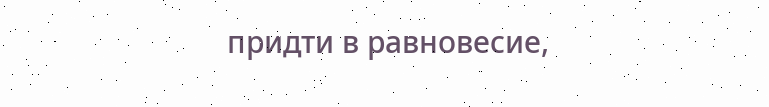придти в равновесие,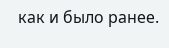как и было ранее.